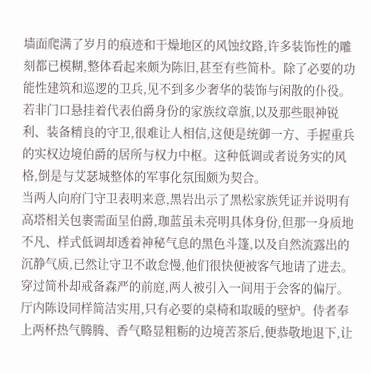墙面爬满了岁月的痕迹和干燥地区的风蚀纹路,许多装饰性的雕刻都已模糊,整体看起来颇为陈旧,甚至有些简朴。除了必要的功能性建筑和巡逻的卫兵,见不到多少奢华的装饰与闲散的仆役。
若非门口悬挂着代表伯爵身份的家族纹章旗,以及那些眼神锐利、装备精良的守卫,很难让人相信,这便是统御一方、手握重兵的实权边境伯爵的居所与权力中枢。这种低调或者说务实的风格,倒是与艾瑟城整体的军事化氛围颇为契合。
当两人向府门守卫表明来意,黑岩出示了黑松家族凭证并说明有高塔相关包裹需面呈伯爵,珈蓝虽未亮明具体身份,但那一身质地不凡、样式低调却透着神秘气息的黑色斗篷,以及自然流露出的沉静气质,已然让守卫不敢怠慢,他们很快便被客气地请了进去。
穿过简朴却戒备森严的前庭,两人被引入一间用于会客的偏厅。厅内陈设同样简洁实用,只有必要的桌椅和取暖的壁炉。侍者奉上两杯热气腾腾、香气略显粗粝的边境苦茶后,便恭敬地退下,让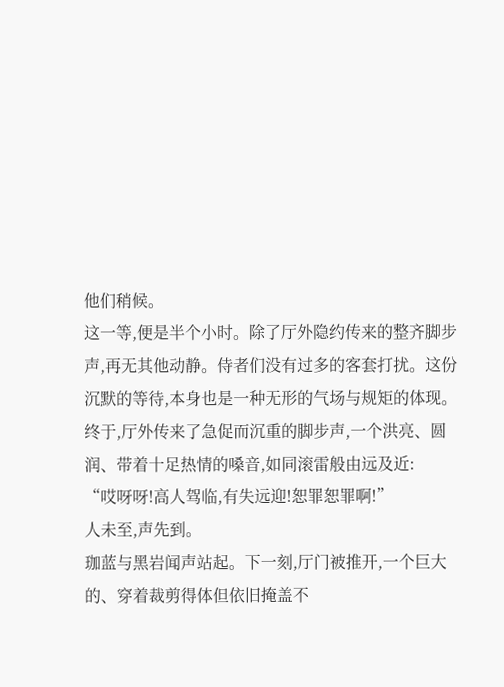他们稍候。
这一等,便是半个小时。除了厅外隐约传来的整齐脚步声,再无其他动静。侍者们没有过多的客套打扰。这份沉默的等待,本身也是一种无形的气场与规矩的体现。
终于,厅外传来了急促而沉重的脚步声,一个洪亮、圆润、带着十足热情的嗓音,如同滚雷般由远及近:
“哎呀呀!高人驾临,有失远迎!恕罪恕罪啊!”
人未至,声先到。
珈蓝与黑岩闻声站起。下一刻,厅门被推开,一个巨大的、穿着裁剪得体但依旧掩盖不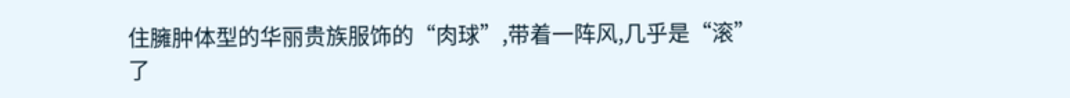住臃肿体型的华丽贵族服饰的“肉球”,带着一阵风,几乎是“滚”了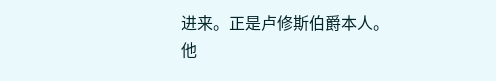进来。正是卢修斯伯爵本人。
他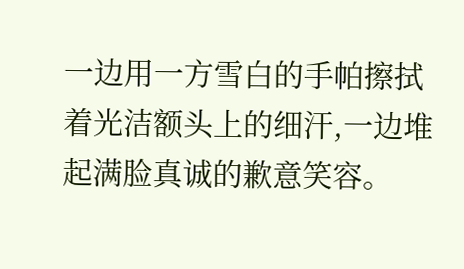一边用一方雪白的手帕擦拭着光洁额头上的细汗,一边堆起满脸真诚的歉意笑容。